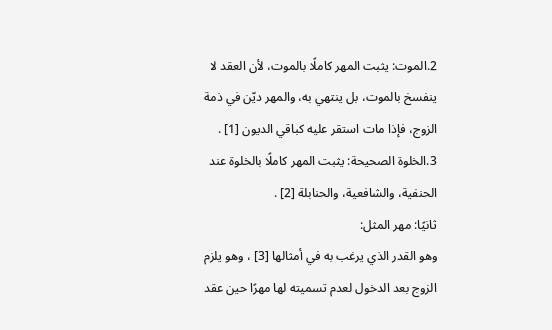2.الموت: يثبت المهر كاملًا بالموت، لأن العقد لا ينفسخ بالموت، بل ينتهي به، والمهر ديّن في ذمة الزوج، فإذا مات استقر عليه كباقي الديون [1] .
3.الخلوة الصحيحة: يثبت المهر كاملًا بالخلوة عند الحنفية، والشافعية، والحنابلة [2] .
ثانيًا: مهر المثل:
وهو القدر الذي يرغب به في أمثالها [3] ، وهو يلزم الزوج بعد الدخول لعدم تسميته لها مهرًا حين عقد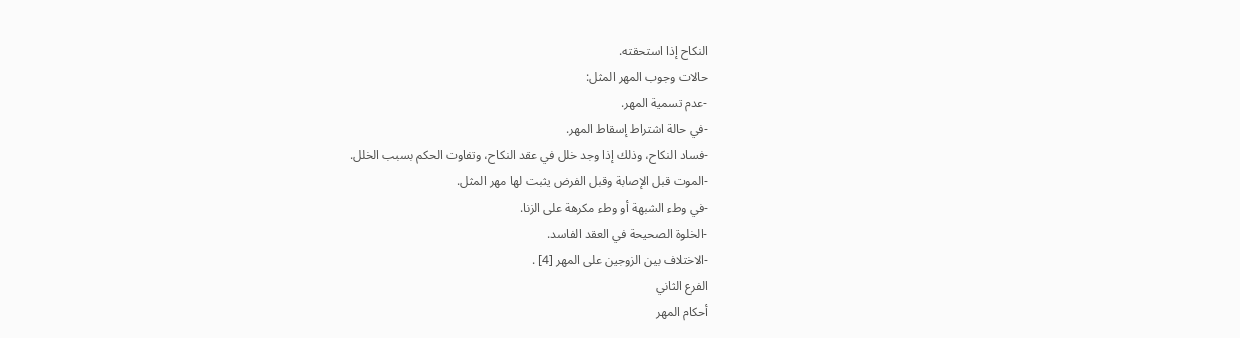النكاح إذا استحقته.
حالات وجوب المهر المثل:
-عدم تسمية المهر.
-في حالة اشتراط إسقاط المهر.
-فساد النكاح، وذلك إذا وجد خلل في عقد النكاح، وتفاوت الحكم بسبب الخلل.
-الموت قبل الإصابة وقبل الفرض يثبت لها مهر المثل.
-في وطء الشبهة أو وطء مكرهة على الزنا.
-الخلوة الصحيحة في العقد الفاسد.
-الاختلاف بين الزوجين على المهر [4] .
الفرع الثاني
أحكام المهر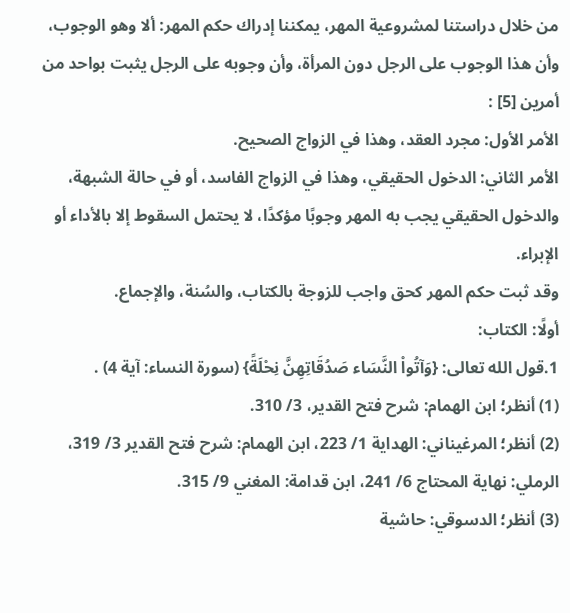من خلال دراستنا لمشروعية المهر، يمكننا إدراك حكم المهر: ألا وهو الوجوب، وأن هذا الوجوب على الرجل دون المرأة، وأن وجوبه على الرجل يثبت بواحد من أمرين [5] :
الأمر الأول: مجرد العقد، وهذا في الزواج الصحيح.
الأمر الثاني: الدخول الحقيقي، وهذا في الزواج الفاسد، أو في حالة الشبهة، والدخول الحقيقي يجب به المهر وجوبًا مؤكدًا، لا يحتمل السقوط إلا بالأداء أو الإبراء.
وقد ثبت حكم المهر كحق واجب للزوجة بالكتاب، والسُنة، والإجماع.
أولًا: الكتاب:
1.قول الله تعالى: {وَآتُواْ النَّسَاء صَدُقَاتِهِنَّ نِحْلَةً} (سورة النساء: آية 4) .
(1) أنظر؛ ابن الهمام: شرح فتح القدير، 3/ 310.
(2) أنظر؛ المرغيناني: الهداية 1/ 223، ابن الهمام: شرح فتح القدير 3/ 319، الرملي: نهاية المحتاج 6/ 241، ابن قدامة: المغني 9/ 315.
(3) أنظر؛ الدسوقي: حاشية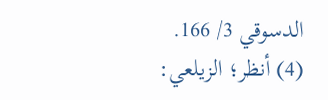الدسوقي 3/ 166.
(4) أنظر؛ الزيلعي: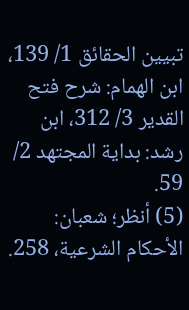تبيين الحقائق 1/ 139، ابن الهمام: شرح فتح القدير 3/ 312، ابن رشد: بداية المجتهد 2/ 59.
(5) أنظر؛ شعبان: الأحكام الشرعية، 258.